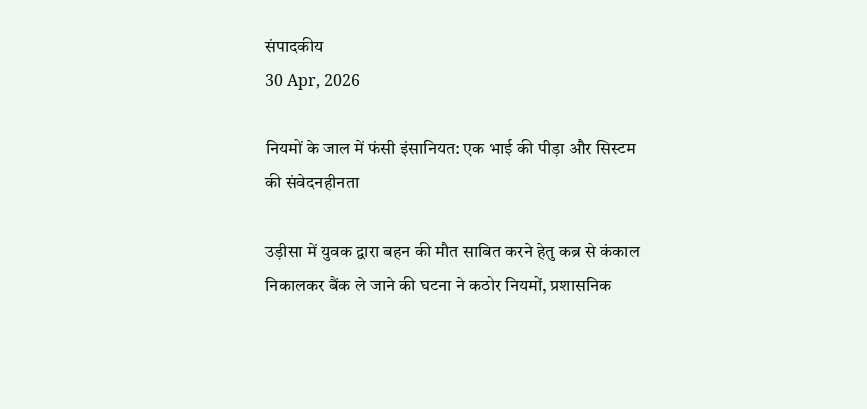संपादकीय
30 Apr, 2026

नियमों के जाल में फंसी इंसानियत: एक भाई की पीड़ा और सिस्टम की संवेदनहीनता

उड़ीसा में युवक द्वारा बहन की मौत साबित करने हेतु कब्र से कंकाल निकालकर बैंक ले जाने की घटना ने कठोर नियमों, प्रशासनिक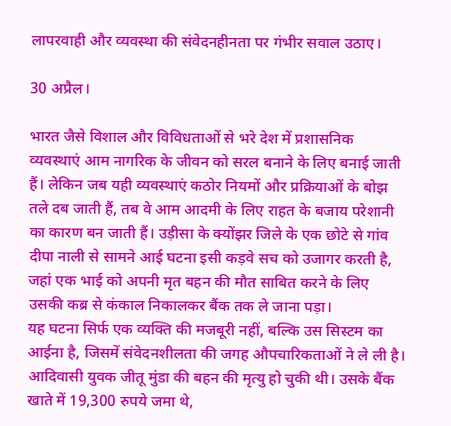लापरवाही और व्यवस्था की संवेदनहीनता पर गंभीर सवाल उठाए।

30 अप्रैल।

भारत जैसे विशाल और विविधताओं से भरे देश में प्रशासनिक व्यवस्थाएं आम नागरिक के जीवन को सरल बनाने के लिए बनाई जाती हैं। लेकिन जब यही व्यवस्थाएं कठोर नियमों और प्रक्रियाओं के बोझ तले दब जाती हैं, तब वे आम आदमी के लिए राहत के बजाय परेशानी का कारण बन जाती हैं। उड़ीसा के क्योंझर जिले के एक छोटे से गांव दीपा नाली से सामने आई घटना इसी कड़वे सच को उजागर करती है, जहां एक भाई को अपनी मृत बहन की मौत साबित करने के लिए उसकी कब्र से कंकाल निकालकर बैंक तक ले जाना पड़ा।
यह घटना सिर्फ एक व्यक्ति की मजबूरी नहीं, बल्कि उस सिस्टम का आईना है, जिसमें संवेदनशीलता की जगह औपचारिकताओं ने ले ली है। आदिवासी युवक जीतू मुंडा की बहन की मृत्यु हो चुकी थी। उसके बैंक खाते में 19,300 रुपये जमा थे,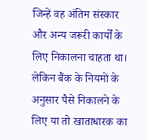जिन्हें वह अंतिम संस्कार और अन्य जरूरी कार्यों के लिए निकालना चाहता था। लेकिन बैंक के नियमों के अनुसार पैसे निकालने के लिए या तो खाताधारक का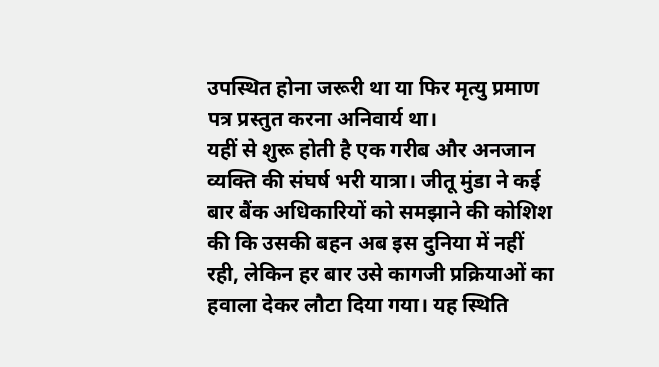उपस्थित होना जरूरी था या फिर मृत्यु प्रमाण पत्र प्रस्तुत करना अनिवार्य था।
यहीं से शुरू होती है एक गरीब और अनजान व्यक्ति की संघर्ष भरी यात्रा। जीतू मुंडा ने कई बार बैंक अधिकारियों को समझाने की कोशिश की कि उसकी बहन अब इस दुनिया में नहीं रही, लेकिन हर बार उसे कागजी प्रक्रियाओं का हवाला देकर लौटा दिया गया। यह स्थिति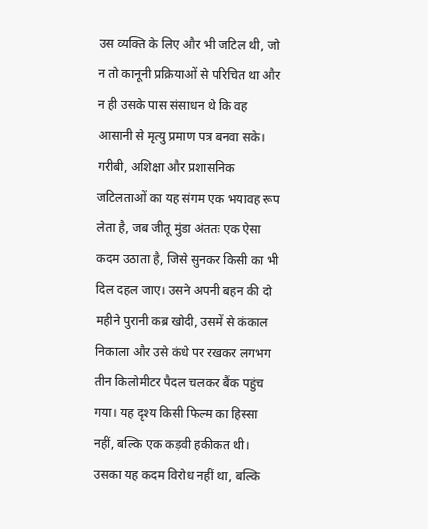उस व्यक्ति के लिए और भी जटिल थी, जो न तो कानूनी प्रक्रियाओं से परिचित था और न ही उसके पास संसाधन थे कि वह आसानी से मृत्यु प्रमाण पत्र बनवा सके। गरीबी, अशिक्षा और प्रशासनिक जटिलताओं का यह संगम एक भयावह रूप लेता है, जब जीतू मुंडा अंततः एक ऐसा कदम उठाता है, जिसे सुनकर किसी का भी दिल दहल जाए। उसने अपनी बहन की दो महीने पुरानी कब्र खोदी, उसमें से कंकाल निकाला और उसे कंधे पर रखकर लगभग तीन किलोमीटर पैदल चलकर बैंक पहुंच गया। यह दृश्य किसी फिल्म का हिस्सा नहीं, बल्कि एक कड़वी हकीकत थी।
उसका यह कदम विरोध नहीं था, बल्कि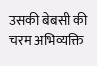उसकी बेबसी की चरम अभिव्यक्ति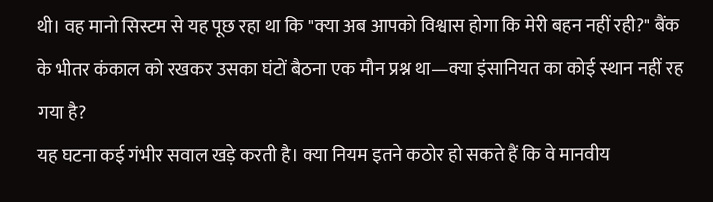थी। वह मानो सिस्टम से यह पूछ रहा था कि "क्या अब आपको विश्वास होगा कि मेरी बहन नहीं रही?" बैंक के भीतर कंकाल को रखकर उसका घंटों बैठना एक मौन प्रश्न था—क्या इंसानियत का कोई स्थान नहीं रह गया है?
यह घटना कई गंभीर सवाल खड़े करती है। क्या नियम इतने कठोर हो सकते हैं कि वे मानवीय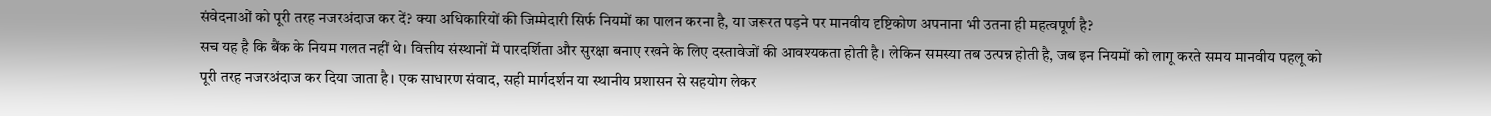संवेदनाओं को पूरी तरह नजरअंदाज कर दें? क्या अधिकारियों की जिम्मेदारी सिर्फ नियमों का पालन करना है, या जरूरत पड़ने पर मानवीय दृष्टिकोण अपनाना भी उतना ही महत्वपूर्ण है?
सच यह है कि बैंक के नियम गलत नहीं थे। वित्तीय संस्थानों में पारदर्शिता और सुरक्षा बनाए रखने के लिए दस्तावेजों की आवश्यकता होती है। लेकिन समस्या तब उत्पन्न होती है, जब इन नियमों को लागू करते समय मानवीय पहलू को पूरी तरह नजरअंदाज कर दिया जाता है। एक साधारण संवाद, सही मार्गदर्शन या स्थानीय प्रशासन से सहयोग लेकर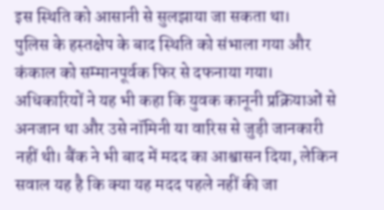इस स्थिति को आसानी से सुलझाया जा सकता था।
पुलिस के हस्तक्षेप के बाद स्थिति को संभाला गया और कंकाल को सम्मानपूर्वक फिर से दफनाया गया। अधिकारियों ने यह भी कहा कि युवक कानूनी प्रक्रियाओं से अनजान था और उसे नॉमिनी या वारिस से जुड़ी जानकारी नहीं थी। बैंक ने भी बाद में मदद का आश्वासन दिया, लेकिन सवाल यह है कि क्या यह मदद पहले नहीं की जा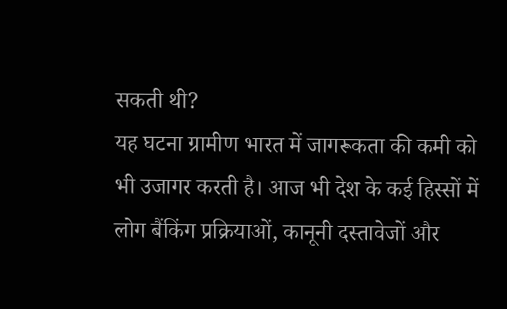सकती थी?
यह घटना ग्रामीण भारत में जागरूकता की कमी को भी उजागर करती है। आज भी देश के कई हिस्सों में लोग बैंकिंग प्रक्रियाओं, कानूनी दस्तावेजों और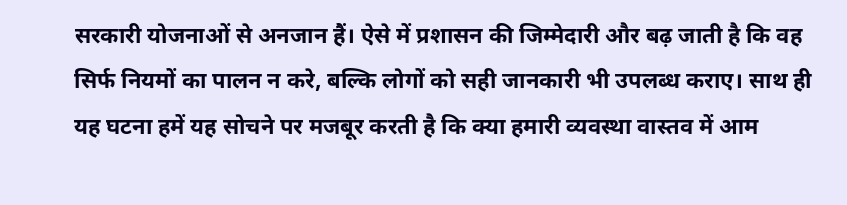सरकारी योजनाओं से अनजान हैं। ऐसे में प्रशासन की जिम्मेदारी और बढ़ जाती है कि वह सिर्फ नियमों का पालन न करे, बल्कि लोगों को सही जानकारी भी उपलब्ध कराए। साथ ही यह घटना हमें यह सोचने पर मजबूर करती है कि क्या हमारी व्यवस्था वास्तव में आम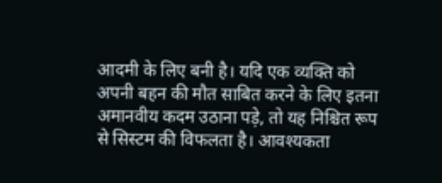आदमी के लिए बनी है। यदि एक व्यक्ति को अपनी बहन की मौत साबित करने के लिए इतना अमानवीय कदम उठाना पड़े, तो यह निश्चित रूप से सिस्टम की विफलता है। आवश्यकता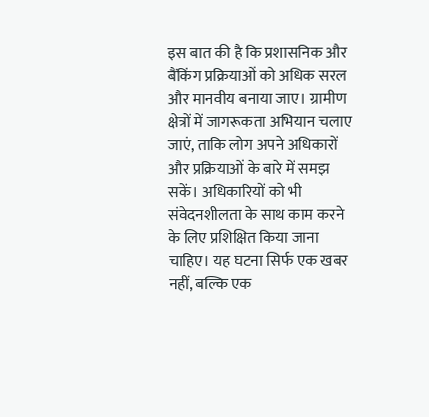इस बात की है कि प्रशासनिक और बैंकिंग प्रक्रियाओं को अधिक सरल और मानवीय बनाया जाए। ग्रामीण क्षेत्रों में जागरूकता अभियान चलाए जाएं, ताकि लोग अपने अधिकारों और प्रक्रियाओं के बारे में समझ सकें। अधिकारियों को भी संवेदनशीलता के साथ काम करने के लिए प्रशिक्षित किया जाना चाहिए। यह घटना सिर्फ एक खबर नहीं, बल्कि एक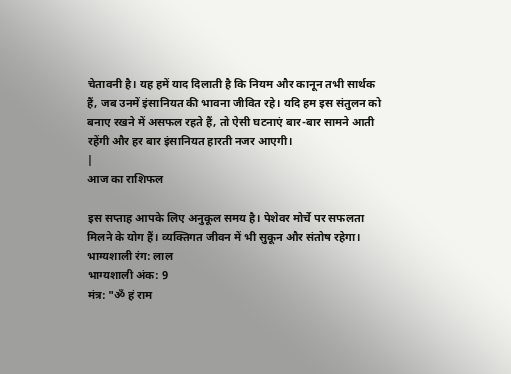चेतावनी है। यह हमें याद दिलाती है कि नियम और कानून तभी सार्थक हैं, जब उनमें इंसानियत की भावना जीवित रहे। यदि हम इस संतुलन को बनाए रखने में असफल रहते हैं, तो ऐसी घटनाएं बार-बार सामने आती रहेंगी और हर बार इंसानियत हारती नजर आएगी।
|
आज का राशिफल

इस सप्ताह आपके लिए अनुकूल समय है। पेशेवर मोर्चे पर सफलता मिलने के योग हैं। व्यक्तिगत जीवन में भी सुकून और संतोष रहेगा।
भाग्यशाली रंग: लाल
भाग्यशाली अंक: 9
मंत्र: "ॐ हं राम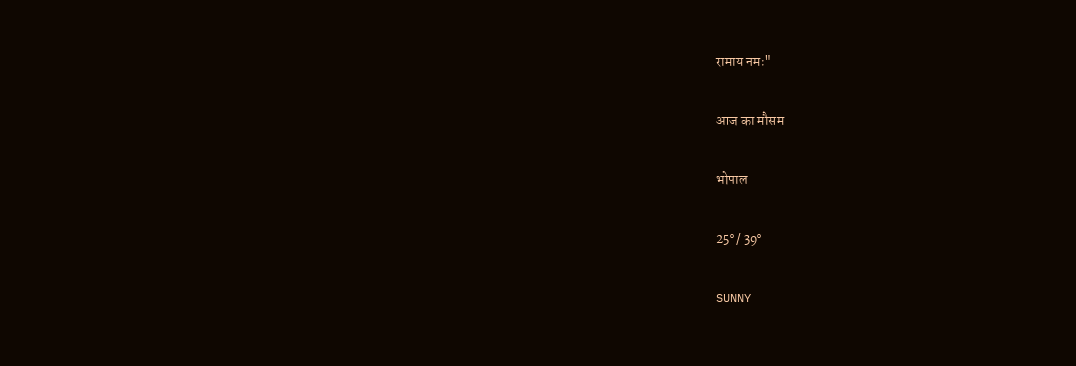रामाय नमः"

आज का मौसम

भोपाल

25° / 39°

SUNNY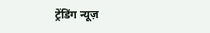ट्रेंडिंग न्यूज़